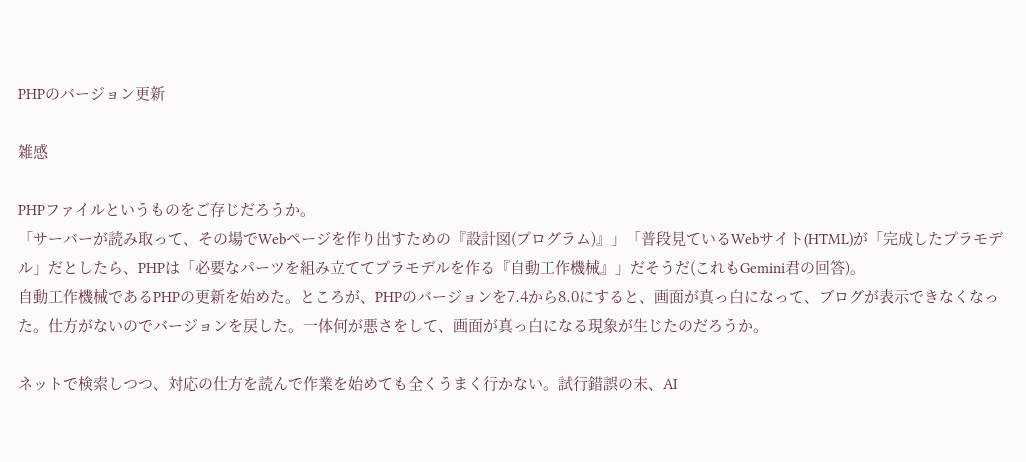PHPのバージョン更新

雑感

PHPファイルというものをご存じだろうか。
「サーバーが読み取って、その場でWebページを作り出すための『設計図(プログラム)』」「普段見ているWebサイト(HTML)が「完成したプラモデル」だとしたら、PHPは「必要なパーツを組み立ててプラモデルを作る『自動工作機械』」だそうだ(これもGemini君の回答)。
自動工作機械であるPHPの更新を始めた。ところが、PHPのバージョンを7.4から8.0にすると、画面が真っ白になって、ブログが表示できなくなった。仕方がないのでバージョンを戻した。一体何が悪さをして、画面が真っ白になる現象が生じたのだろうか。

ネットで検索しつつ、対応の仕方を読んで作業を始めても全くうまく行かない。試行錯誤の末、AI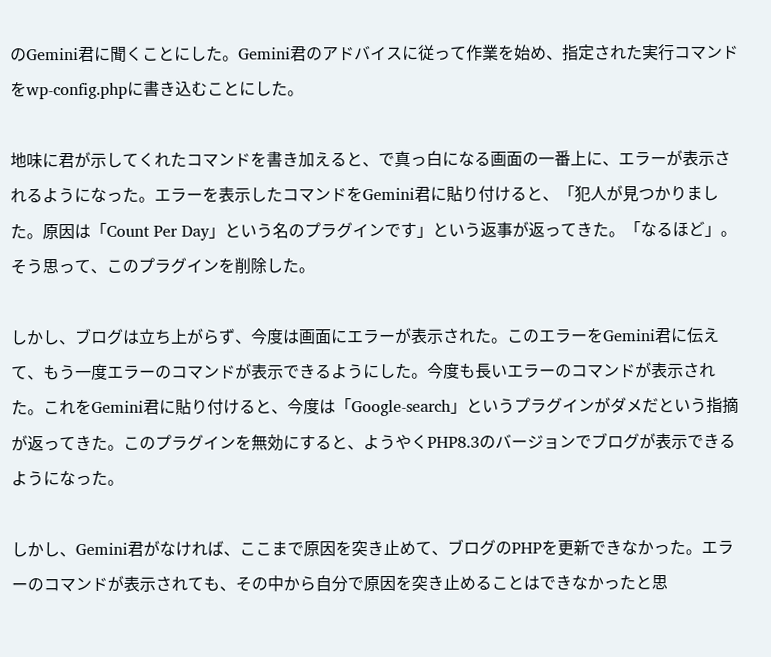のGemini君に聞くことにした。Gemini君のアドバイスに従って作業を始め、指定された実行コマンドをwp-config.phpに書き込むことにした。

地味に君が示してくれたコマンドを書き加えると、で真っ白になる画面の一番上に、エラーが表示されるようになった。エラーを表示したコマンドをGemini君に貼り付けると、「犯人が見つかりました。原因は「Count Per Day」という名のプラグインです」という返事が返ってきた。「なるほど」。そう思って、このプラグインを削除した。

しかし、ブログは立ち上がらず、今度は画面にエラーが表示された。このエラーをGemini君に伝えて、もう一度エラーのコマンドが表示できるようにした。今度も長いエラーのコマンドが表示された。これをGemini君に貼り付けると、今度は「Google-search」というプラグインがダメだという指摘が返ってきた。このプラグインを無効にすると、ようやくPHP8.3のバージョンでブログが表示できるようになった。

しかし、Gemini君がなければ、ここまで原因を突き止めて、ブログのPHPを更新できなかった。エラーのコマンドが表示されても、その中から自分で原因を突き止めることはできなかったと思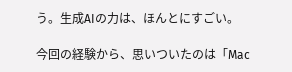う。生成AIの力は、ほんとにすごい。

今回の経験から、思いついたのは「Mac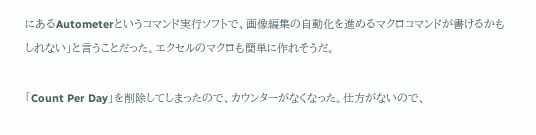にあるAutometerというコマンド実行ソフトで、画像編集の自動化を進めるマクロコマンドが書けるかもしれない」と言うことだった。エクセルのマクロも簡単に作れそうだ。

「Count Per Day」を削除してしまったので、カウンターがなくなった。仕方がないので、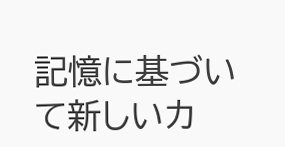記憶に基づいて新しいカ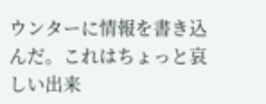ウンターに情報を書き込んだ。これはちょっと哀しい出来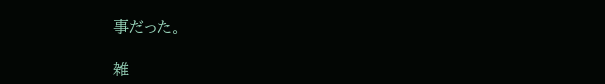事だった。

雑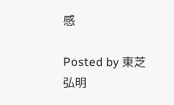感

Posted by 東芝 弘明